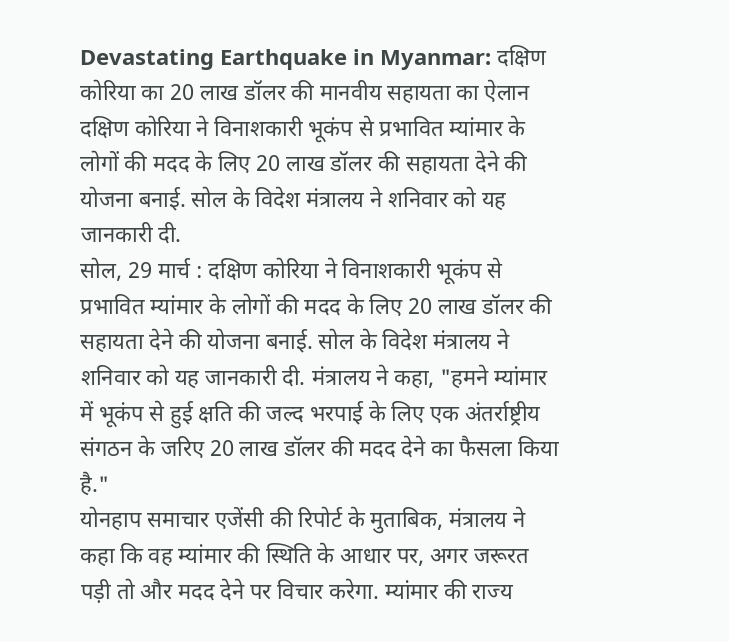Devastating Earthquake in Myanmar: दक्षिण कोरिया का 20 लाख डॉलर की मानवीय सहायता का ऐलान
दक्षिण कोरिया ने विनाशकारी भूकंप से प्रभावित म्यांमार के लोगों की मदद के लिए 20 लाख डॉलर की सहायता देने की योजना बनाई. सोल के विदेश मंत्रालय ने शनिवार को यह जानकारी दी.
सोल, 29 मार्च : दक्षिण कोरिया ने विनाशकारी भूकंप से प्रभावित म्यांमार के लोगों की मदद के लिए 20 लाख डॉलर की सहायता देने की योजना बनाई. सोल के विदेश मंत्रालय ने शनिवार को यह जानकारी दी. मंत्रालय ने कहा, "हमने म्यांमार में भूकंप से हुई क्षति की जल्द भरपाई के लिए एक अंतर्राष्ट्रीय संगठन के जरिए 20 लाख डॉलर की मदद देने का फैसला किया है."
योनहाप समाचार एजेंसी की रिपोर्ट के मुताबिक, मंत्रालय ने कहा कि वह म्यांमार की स्थिति के आधार पर, अगर जरूरत पड़ी तो और मदद देने पर विचार करेगा. म्यांमार की राज्य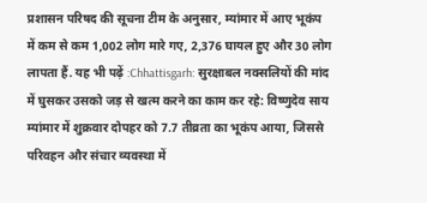प्रशासन परिषद की सूचना टीम के अनुसार, म्यांमार में आए भूकंप में कम से कम 1,002 लोग मारे गए, 2,376 घायल हुए और 30 लोग लापता हैं. यह भी पढ़ें :Chhattisgarh: सुरक्षाबल नक्सलियों की मांद में घुसकर उसको जड़ से खत्म करने का काम कर रहे: विष्णुदेव साय
म्यांमार में शुक्रवार दोपहर को 7.7 तीव्रता का भूकंप आया, जिससे परिवहन और संचार व्यवस्था में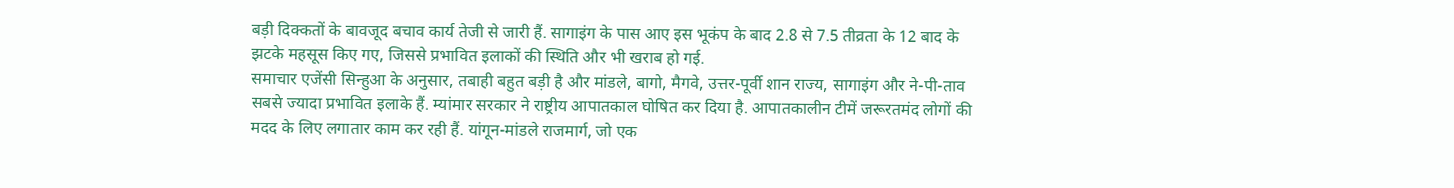बड़ी दिक्कतों के बावजूद बचाव कार्य तेजी से जारी हैं. सागाइंग के पास आए इस भूकंप के बाद 2.8 से 7.5 तीव्रता के 12 बाद के झटके महसूस किए गए, जिससे प्रभावित इलाकों की स्थिति और भी खराब हो गई.
समाचार एजेंसी सिन्हुआ के अनुसार, तबाही बहुत बड़ी है और मांडले, बागो, मैगवे, उत्तर-पूर्वी शान राज्य, सागाइंग और ने-पी-ताव सबसे ज्यादा प्रभावित इलाके हैं. म्यांमार सरकार ने राष्ट्रीय आपातकाल घोषित कर दिया है. आपातकालीन टीमें जरूरतमंद लोगों की मदद के लिए लगातार काम कर रही हैं. यांगून-मांडले राजमार्ग, जो एक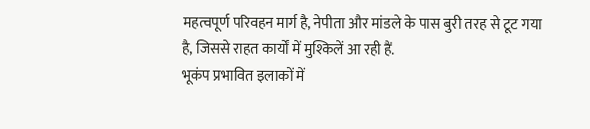महत्वपूर्ण परिवहन मार्ग है, नेपीता और मांडले के पास बुरी तरह से टूट गया है, जिससे राहत कार्यों में मुश्किलें आ रही हैं.
भूकंप प्रभावित इलाकों में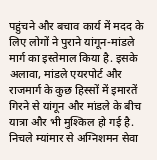पहुंचने और बचाव कार्य में मदद के लिए लोगों ने पुराने यांगून-मांडले मार्ग का इस्तेमाल किया है. इसके अलावा, मांडले एयरपोर्ट और राजमार्ग के कुछ हिस्सों में इमारतें गिरने से यांगून और मांडले के बीच यात्रा और भी मुश्किल हो गई है.
निचले म्यांमार से अग्निशमन सेवा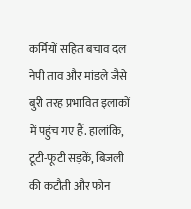कर्मियों सहित बचाव दल नेपी ताव और मांडले जैसे बुरी तरह प्रभावित इलाकों में पहुंच गए हैं. हालांकि, टूटी-फूटी सड़कें, बिजली की कटौती और फोन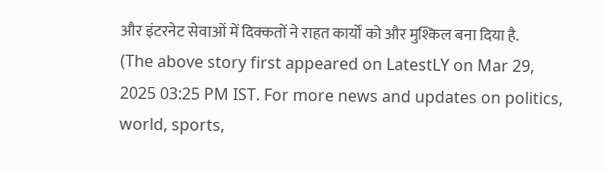और इंटरनेट सेवाओं में दिक्कतों ने राहत कार्यों को और मुश्किल बना दिया है.
(The above story first appeared on LatestLY on Mar 29, 2025 03:25 PM IST. For more news and updates on politics, world, sports,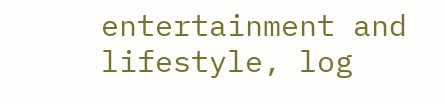entertainment and lifestyle, log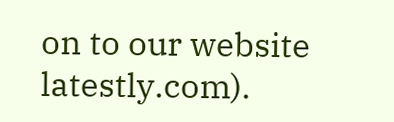on to our website latestly.com).